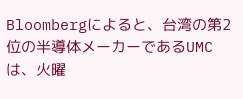Bloombergによると、台湾の第2位の半導体メーカーであるUMCは、火曜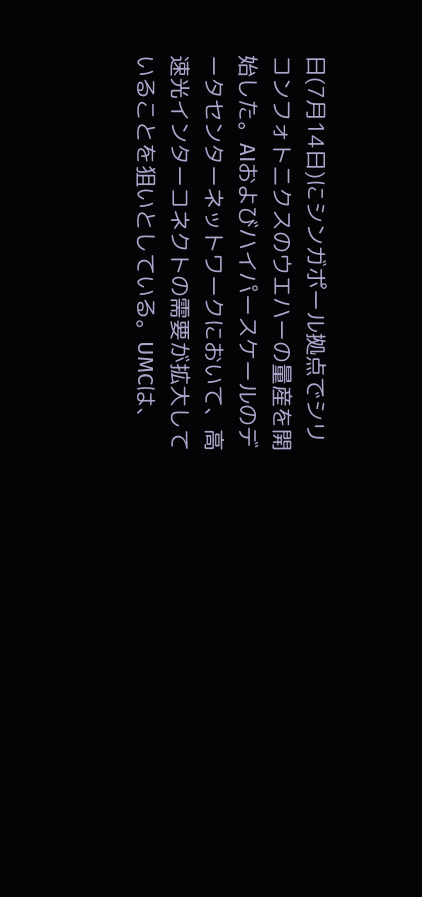日(7月14日)にシンガポール拠点でシリコンフォトニクスのウエハーの量産を開始した。AIおよびハイパースケールのデータセンターネットワークにおいて、高速光インターコネクトの需要が拡大していることを狙いとしている。UMCは、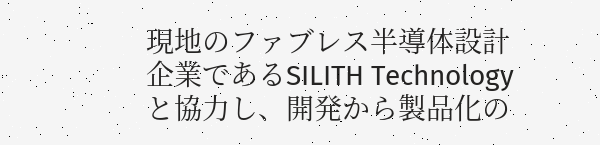現地のファブレス半導体設計企業であるSILITH Technologyと協力し、開発から製品化の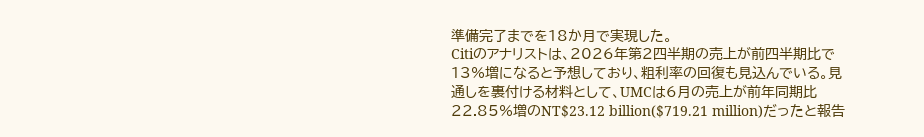準備完了までを18か月で実現した。
Citiのアナリストは、2026年第2四半期の売上が前四半期比で13%増になると予想しており、粗利率の回復も見込んでいる。見通しを裏付ける材料として、UMCは6月の売上が前年同期比22.85%増のNT$23.12 billion($719.21 million)だったと報告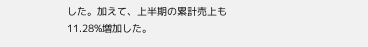した。加えて、上半期の累計売上も11.28%増加した。